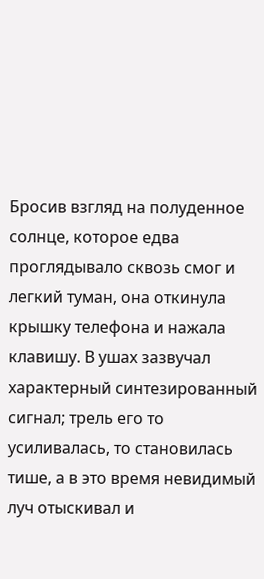Бросив взгляд на полуденное солнце, которое едва проглядывало сквозь смог и легкий туман, она откинула крышку телефона и нажала клавишу. В ушах зазвучал характерный синтезированный сигнал; трель его то усиливалась, то становилась тише, а в это время невидимый луч отыскивал и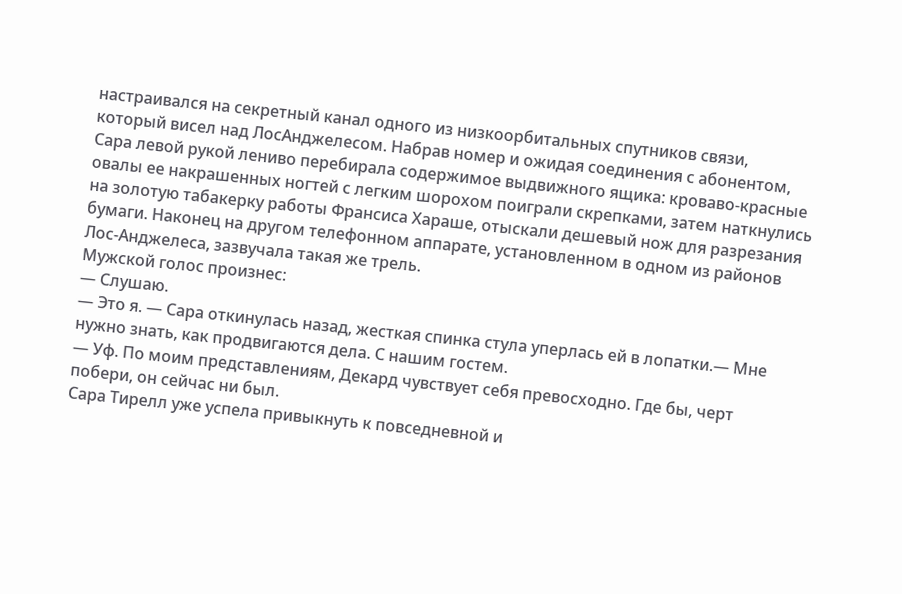настраивался на секретный канал одного из низкоорбитальных спутников связи, который висел над ЛосАнджелесом. Набрав номер и ожидая соединения с абонентом, Сара левой рукой лениво перебирала содержимое выдвижного ящика: кроваво-красные овалы ее накрашенных ногтей с легким шорохом поиграли скрепками, затем наткнулись на золотую табакерку работы Франсиса Хараше, отыскали дешевый нож для разрезания бумаги. Наконец на другом телефонном аппарате, установленном в одном из районов Лос-Анджелеса, зазвучала такая же трель.
Мужской голос произнес:
— Слушаю.
— Это я. — Сара откинулась назад, жесткая спинка стула уперлась ей в лопатки.— Мне нужно знать, как продвигаются дела. С нашим гостем.
— Уф. По моим представлениям, Декард чувствует себя превосходно. Где бы, черт побери, он сейчас ни был.
Сара Тирелл уже успела привыкнуть к повседневной и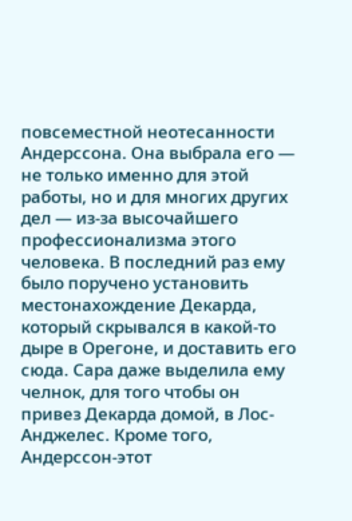повсеместной неотесанности Андерссона. Она выбрала его — не только именно для этой работы, но и для многих других дел — из-за высочайшего профессионализма этого человека. В последний раз ему было поручено установить местонахождение Декарда, который скрывался в какой-то дыре в Орегоне, и доставить его сюда. Сара даже выделила ему челнок, для того чтобы он привез Декарда домой, в Лос-Анджелес. Кроме того, Андерссон-этот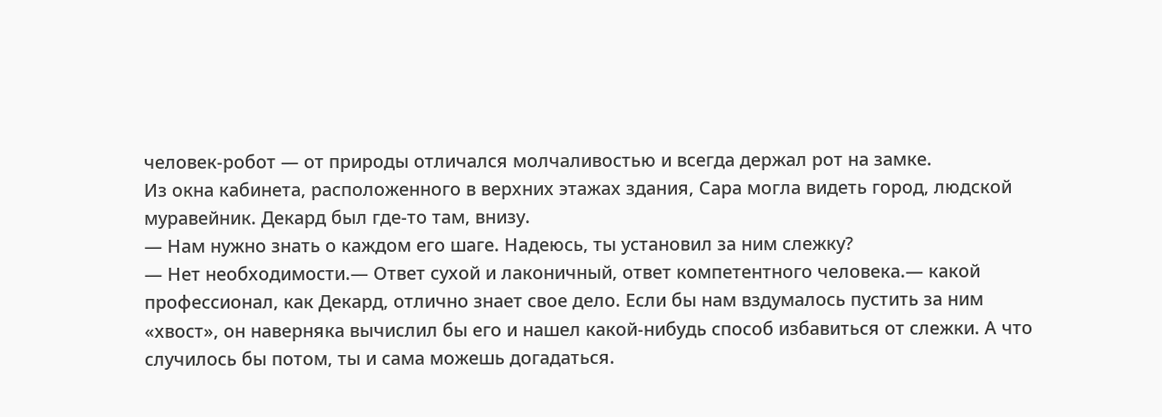человек-робот — от природы отличался молчаливостью и всегда держал рот на замке.
Из окна кабинета, расположенного в верхних этажах здания, Сара могла видеть город, людской муравейник. Декард был где-то там, внизу.
— Нам нужно знать о каждом его шаге. Надеюсь, ты установил за ним слежку?
— Нет необходимости.— Ответ сухой и лаконичный, ответ компетентного человека.— какой профессионал, как Декард, отлично знает свое дело. Если бы нам вздумалось пустить за ним «хвост», он наверняка вычислил бы его и нашел какой-нибудь способ избавиться от слежки. А что случилось бы потом, ты и сама можешь догадаться.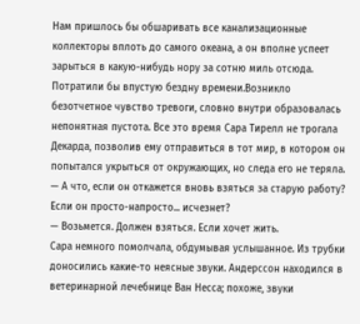Нам пришлось бы обшаривать все канализационные коллекторы вплоть до самого океана, а он вполне успеет зарыться в какую-нибудь нору за сотню миль отсюда. Потратили бы впустую бездну времени.Возникло безотчетное чувство тревоги, словно внутри образовалась непонятная пустота. Все это время Сара Тирелл не трогала Декарда, позволив ему отправиться в тот мир, в котором он попытался укрыться от окружающих, но следа его не теряла.
— А что, если он откажется вновь взяться за старую работу? Если он просто-напросто... исчезнет?
— Возьмется. Должен взяться. Если хочет жить.
Сара немного помолчала, обдумывая услышанное. Из трубки доносились какие-то неясные звуки. Андерссон находился в ветеринарной лечебнице Ван Несса; похоже, звуки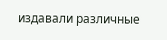издавали различные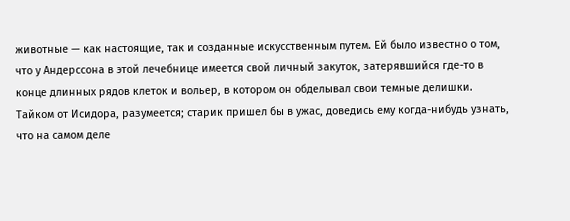животные — как настоящие, так и созданные искусственным путем. Ей было известно о том, что у Андерссона в этой лечебнице имеется свой личный закуток, затерявшийся где-то в конце длинных рядов клеток и вольер, в котором он обделывал свои темные делишки. Тайком от Исидора, разумеется; старик пришел бы в ужас, доведись ему когда-нибудь узнать, что на самом деле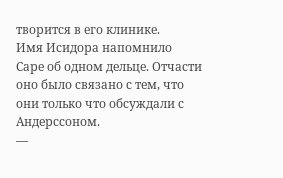творится в его клинике.
Имя Исидора напомнило Саре об одном дельце. Отчасти оно было связано с тем, что они только что обсуждали с Андерссоном.
—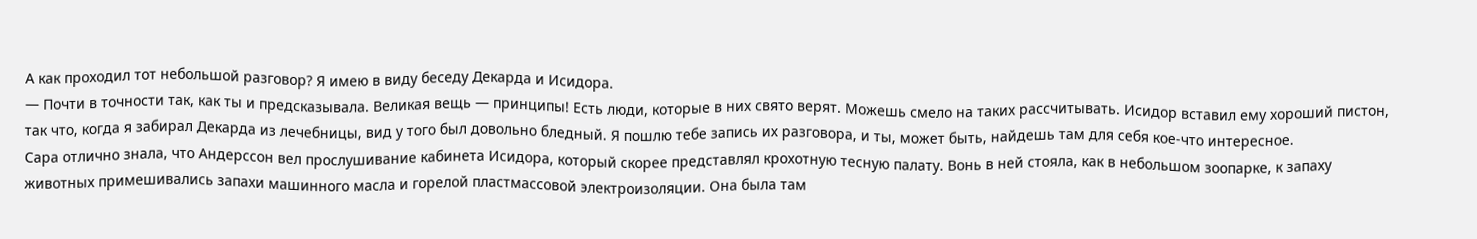А как проходил тот небольшой разговор? Я имею в виду беседу Декарда и Исидора.
— Почти в точности так, как ты и предсказывала. Великая вещь — принципы! Есть люди, которые в них свято верят. Можешь смело на таких рассчитывать. Исидор вставил ему хороший пистон, так что, когда я забирал Декарда из лечебницы, вид у того был довольно бледный. Я пошлю тебе запись их разговора, и ты, может быть, найдешь там для себя кое-что интересное.
Сара отлично знала, что Андерссон вел прослушивание кабинета Исидора, который скорее представлял крохотную тесную палату. Вонь в ней стояла, как в небольшом зоопарке, к запаху животных примешивались запахи машинного масла и горелой пластмассовой электроизоляции. Она была там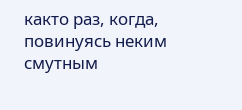както раз, когда, повинуясь неким смутным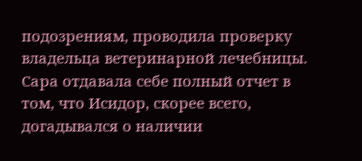подозрениям, проводила проверку владельца ветеринарной лечебницы. Сара отдавала себе полный отчет в том, что Исидор, скорее всего, догадывался о наличии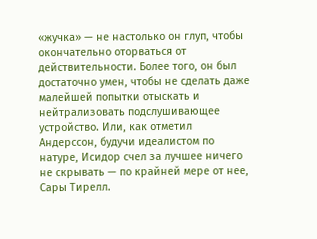«жучка» — не настолько он глуп, чтобы окончательно оторваться от действительности. Более того, он был достаточно умен, чтобы не сделать даже малейшей попытки отыскать и нейтрализовать подслушивающее устройство. Или, как отметил Андерссон, будучи идеалистом по натуре, Исидор счел за лучшее ничего не скрывать — по крайней мере от нее, Сары Тирелл.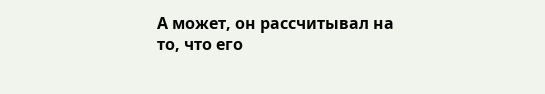А может, он рассчитывал на то, что его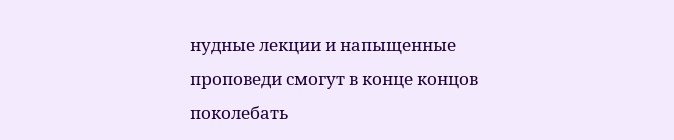нудные лекции и напыщенные проповеди смогут в конце концов поколебать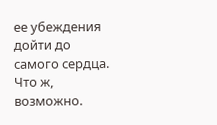ее убеждения дойти до самого сердца. Что ж, возможно.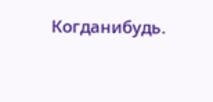Когданибудь.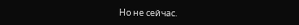Но не сейчас.